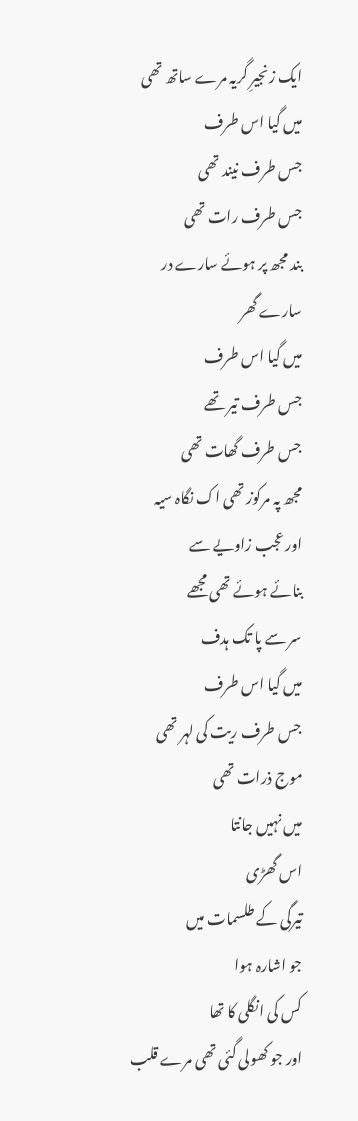ایک زنجیرِ گریہ مرے ساتھ تھی
میں گیا اس طرف
جس طرف نیند تھی
جس طرف رات تھی
بند مجھ پر ہوئے سارے در
سارے گھر
میں گیا اس طرف
جس طرف تیر تھے
جس طرف گھات تھی
مجھ پہ مرکوز تھی اک نگاہ سیہ
اور عجب زاویے سے
بنائے ہوئے تھی مجھے
سر سے پا تک ہدف
میں گیا اس طرف
جس طرف ریت کی لہر تھی
موج ذرات تھی
میں نہیں جانتا
اس گھڑی
تیرگی کے طلسمات میں
جو اشارہ ہوا
کس کی انگلی کا تھا
اور جو کھولی گئی تھی مرے قلب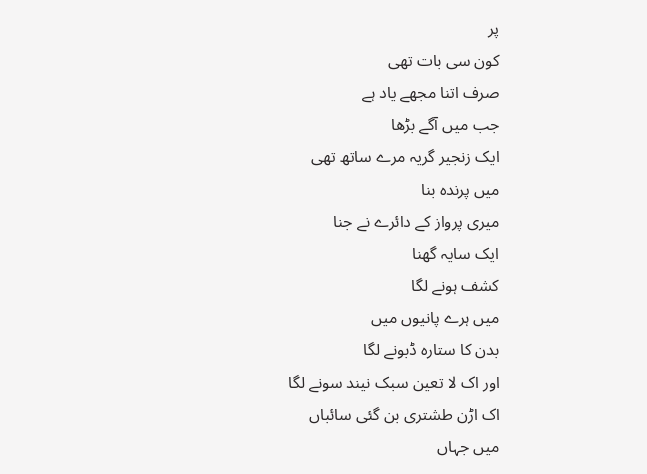پر
کون سی بات تھی
صرف اتنا مجھے یاد ہے
جب میں آگے بڑھا
ایک زنجیر گریہ مرے ساتھ تھی
میں پرندہ بنا
میری پرواز کے دائرے نے جنا
ایک سایہ گھنا
کشف ہونے لگا
میں ہرے پانیوں میں
بدن کا ستارہ ڈبونے لگا
اور اک لا تعین سبک نیند سونے لگا
اک اڑن طشتری بن گئی سائباں
میں جہاں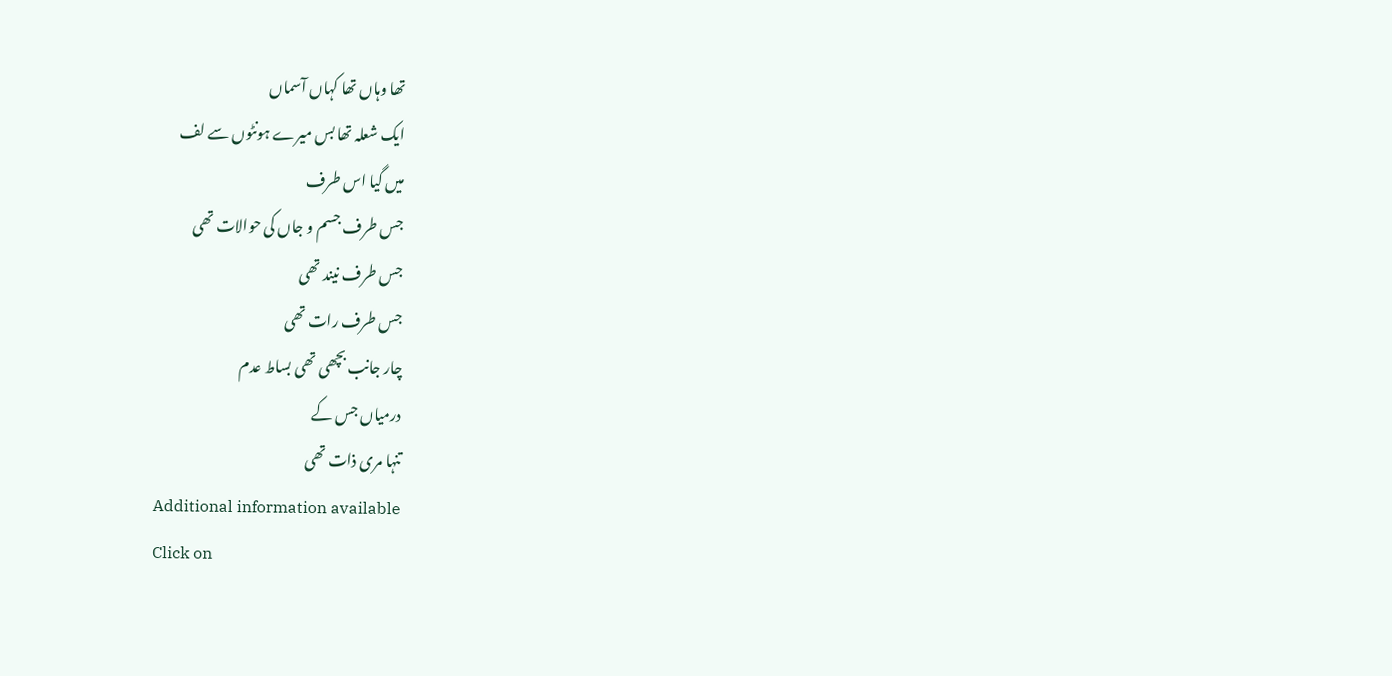تھا وہاں تھا کہاں آسماں
ایک شعلہ تھا بس میرے ہونٹوں سے لف
میں گیا اس طرف
جس طرف جسم و جاں کی حوالات تھی
جس طرف نیند تھی
جس طرف رات تھی
چار جانب بچھی تھی بساط عدم
درمیاں جس کے
تنہا مری ذات تھی
Additional information available
Click on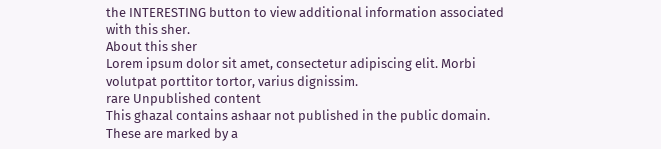the INTERESTING button to view additional information associated with this sher.
About this sher
Lorem ipsum dolor sit amet, consectetur adipiscing elit. Morbi volutpat porttitor tortor, varius dignissim.
rare Unpublished content
This ghazal contains ashaar not published in the public domain. These are marked by a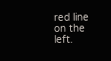red line on the left.